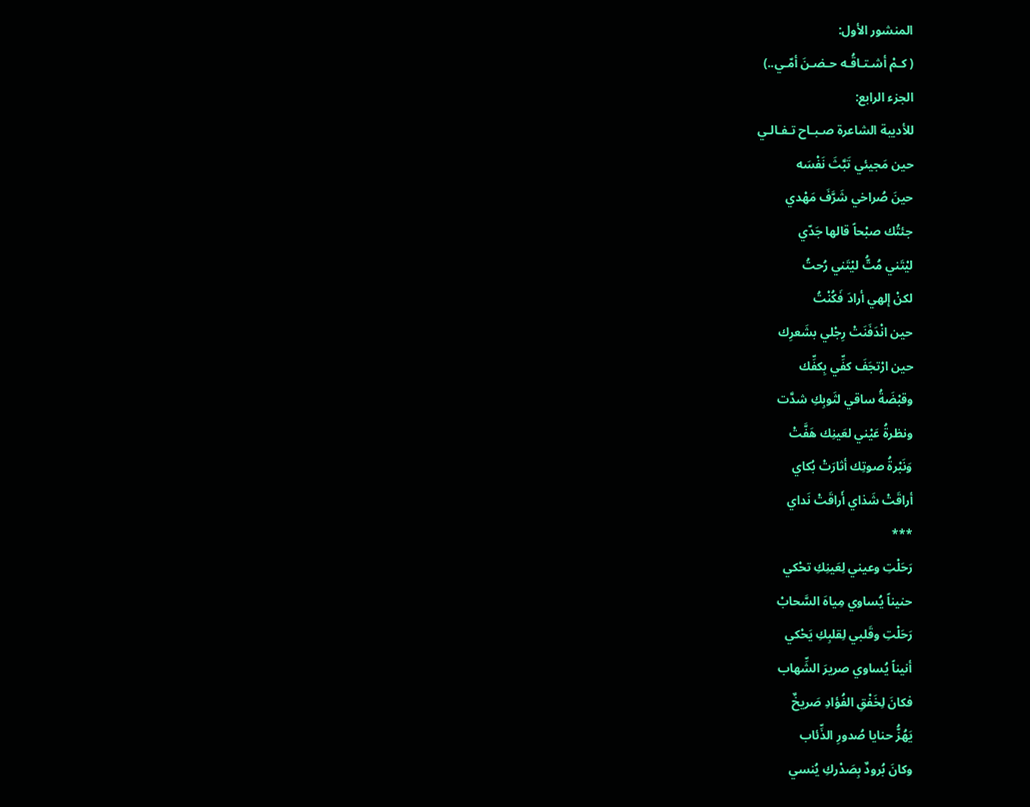المنشور الأول:
( كـمْ أشـتـاقُـه حـضـنَ أمّـي..)
الجزء الرابع:
للأديبة الشاعرة صـبـاح تـفـالـي
حين مَجيئي تَبَّثَ نَفْسَه
حينَ صُراخي شَرَّفَ مَهْدي
جئتُك صبْحاً قالها جَدّي
ليْتَني مُتُّ ليْتَني رُحتُ
لكنْ إلهي أرادَ فَكُنْتُ
حين انْدَفَنَتْ رِجْلي بشَعرِك
حين ارْتجَفَ كفِّي بِكفِّك
وقبْضَةُ ساقي لثَوبِكِ شدَّت
ونظرةُ عَيْني لعَينِك هَفَّتْ
وَنَبْرةُ صوتِك أثارَتْ بُكاي
أراقَتْ شَذاي أَراقَتْ نَداي
***
رَحَلْتِ وعيني لِعَينِكِ تحْكي
حنيناً يُساوي مِياهَ السَّحابْ
رَحَلْتِ وقَلبي لِقلبِكِ يَحْكي
أنيناً يُساوي صريرَ الشِّهاب
فكانَ لِخَفْقِ الفُؤادِ صَريخٌ
يَهُزُّ حنايا صُدورِ الذِّئاب
وكانَ بُرودٌ بِصَدْركِ يُنسي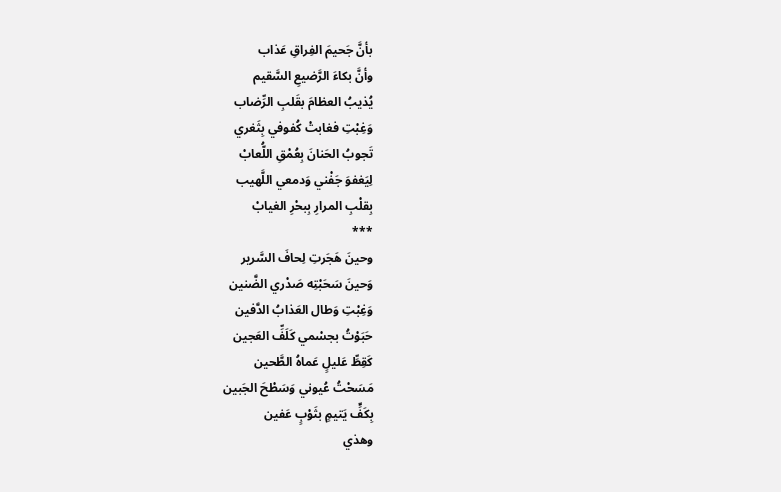بأنَّ جَحيمَ الفِراقِ عَذاب
وأنَّ بكاءَ الرَّضيعِ السَّقيم
يُذيبُ العظامَ بقَلبِ الرِّضاب
وَغِبْتِ فغابتْ كُفوفي بِثَغري
تَجوبُ الحَنانَ بِعُمْقِ اللُّعابْ
لِيَغفوَ جَفْني وَدمعي اللَّهيب
بِقلْبِ المرارِ بِبحْرِ الغيابْ
***
وحينَ هَجَرتِ لِحافَ السَّرير
وَحينَ سَحَبْتِه صَدْري الضَّنين
وَغِبْتِ وَطال العَذابُ الدَّفين
حَبَوْتُ بجسْمي كَلَفِّ العَجين
كَقِطِّ عَليلٍ عَماهُ الطَّحين
مَسَحْتُ عُيوني وَسَطْحَ الجَبين
بِكَفٍّ يَتيمٍ بثَوْبٍ عَفين
وهذي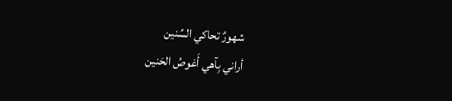شهورٌ تحاكي السِّنين
أراني بِآهي أَغوصُ الحَنين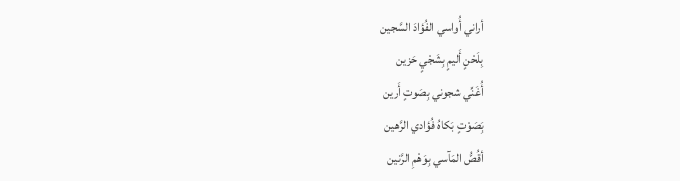أراني أُواسي الفُؤادَ السَّجين
بِلَحْنٍ أَليمٍ بِشَجْيٍ حَزين
أُغَنِّي شجوني بِصَوتٍ أَرين
بَِصَوْتٍ بَكاهُ فُؤادي الرَّهين
أقُصُّ المَآسي بِوَهْمِ الرَّنين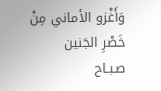وَأَغْزو الأماني مِنْ خَصْرِ الجَنين
صـبـاح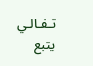تـفـالـي
يتبع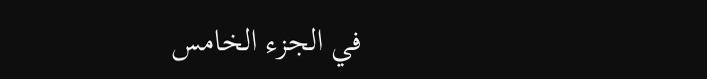في الجزء الخامس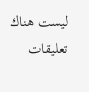ليست هناك تعليقات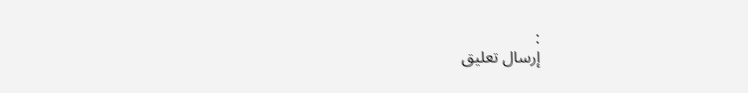:
إرسال تعليق